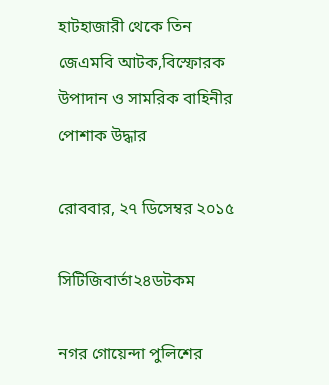হাটহাজারী থেকে তিন জেএমবি আটক,বিস্ফোরক উপাদান ও সামরিক বাহিনীর পোশাক উদ্ধার

রোববার, ২৭ ডিসেম্বর ২০১৫

সিটিজিবার্তা২৪ডটকম

নগর গোয়েন্দা পুলিশের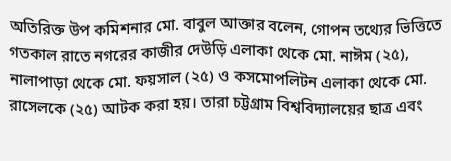অতিরিক্ত উপ কমিশনার মো. বাবুল আক্তার বলেন, গোপন তথ্যের ভিত্তিতে গতকাল রাতে নগরের কাজীর দেউড়ি এলাকা থেকে মো. নাঈম (২৫), নালাপাড়া থেকে মো. ফয়সাল (২৫) ও কসমোপলিটন এলাকা থেকে মো. রাসেলকে (২৫) আটক করা হয়। তারা চট্টগ্রাম বিশ্ববিদ্যালয়ের ছাত্র এবং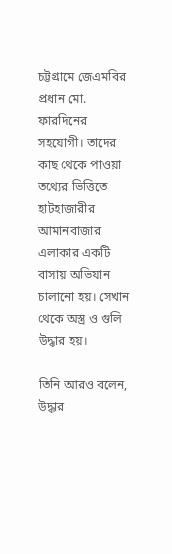চট্টগ্রামে জেএমবির প্রধান মো. ফারদিনের সহযোগী। তাদের কাছ থেকে পাওয়া তথ্যের ভিত্তিতে হাটহাজারীর আমানবাজার এলাকার একটি বাসায় অভিযান চালানো হয়। সেখান থেকে অস্ত্র ও গুলি উদ্ধার হয়।

তিনি আরও বলেন, উদ্ধার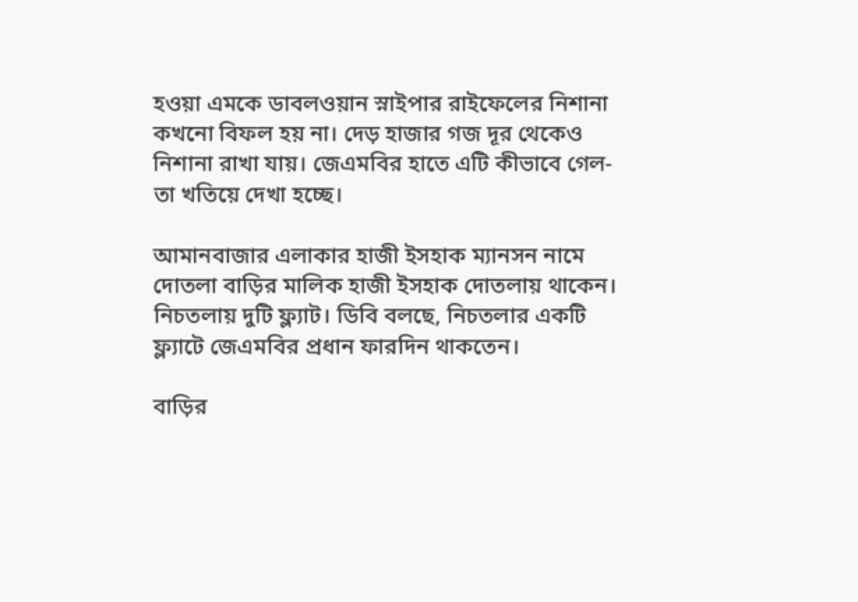হওয়া এমকে ডাবলওয়ান স্নাইপার রাইফেলের নিশানা কখনো বিফল হয় না। দেড় হাজার গজ দূর থেকেও নিশানা রাখা যায়। জেএমবির হাতে এটি কীভাবে গেল- তা খতিয়ে দেখা হচ্ছে।

আমানবাজার এলাকার হাজী ইসহাক ম্যানসন নামে দোতলা বাড়ির মালিক হাজী ইসহাক দোতলায় থাকেন। নিচতলায় দুটি ফ্ল্যাট। ডিবি বলছে, নিচতলার একটি ফ্ল্যাটে জেএমবির প্রধান ফারদিন থাকতেন।

বাড়ির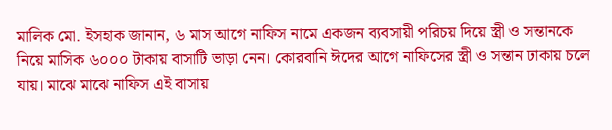মালিক মো. ইসহাক জানান, ৬ মাস আগে নাফিস নামে একজন ব্যবসায়ী পরিচয় দিয়ে স্ত্রী ও সন্তানকে নিয়ে মাসিক ৬০০০ টাকায় বাসাটি ভাড়া নেন। কোরবানি ঈদের আগে নাফিসের স্ত্রী ও সন্তান ঢাকায় চলে যায়। মাঝে মাঝে নাফিস এই বাসায়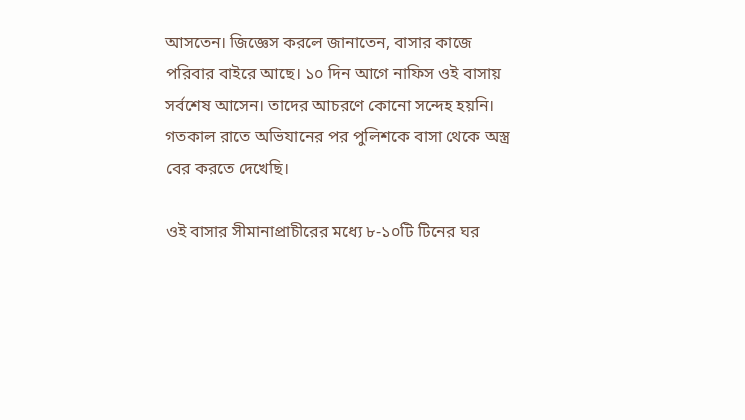আসতেন। জিজ্ঞেস করলে জানাতেন, বাসার কাজে পরিবার বাইরে আছে। ১০ দিন আগে নাফিস ওই বাসায় সর্বশেষ আসেন। তাদের আচরণে কোনো সন্দেহ হয়নি। গতকাল রাতে অভিযানের পর পুলিশকে বাসা থেকে অস্ত্র বের করতে দেখেছি।

ওই বাসার সীমানাপ্রাচীরের মধ্যে ৮-১০টি টিনের ঘর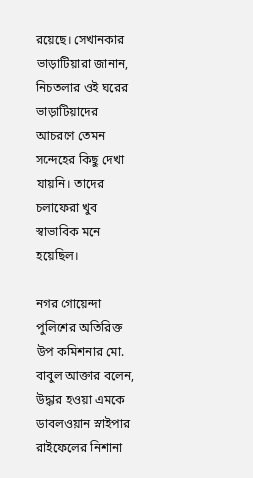রয়েছে। সেখানকার ভাড়াটিয়ারা জানান, নিচতলার ওই ঘরের ভাড়াটিয়াদের আচরণে তেমন সন্দেহের কিছু দেখা যায়নি। তাদের চলাফেরা খুব স্বাভাবিক মনে হয়েছিল।

নগর গোয়েন্দা পুলিশের অতিরিক্ত উপ কমিশনার মো. বাবুল আক্তার বলেন, উদ্ধার হওয়া এমকে ডাবলওয়ান স্নাইপার রাইফেলের নিশানা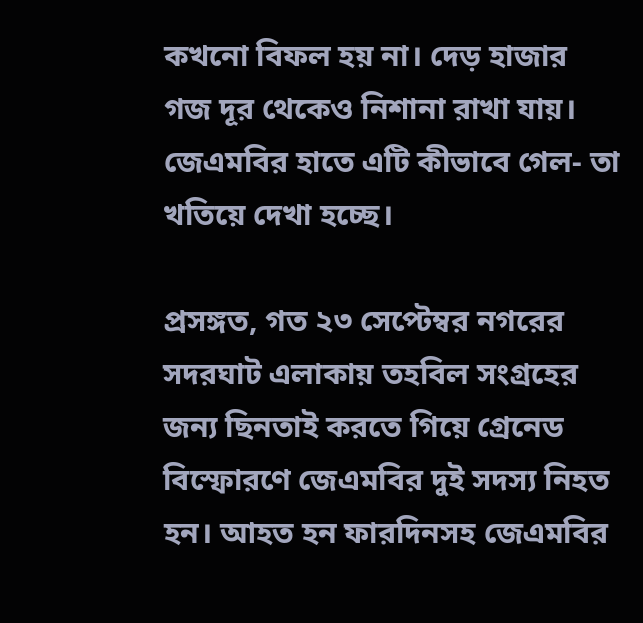কখনো বিফল হয় না। দেড় হাজার গজ দূর থেকেও নিশানা রাখা যায়। জেএমবির হাতে এটি কীভাবে গেল- তা খতিয়ে দেখা হচ্ছে।

প্রসঙ্গত, গত ২৩ সেপ্টেম্বর নগরের সদরঘাট এলাকায় তহবিল সংগ্রহের জন্য ছিনতাই করতে গিয়ে গ্রেনেড বিস্ফোরণে জেএমবির দুই সদস্য নিহত হন। আহত হন ফারদিনসহ জেএমবির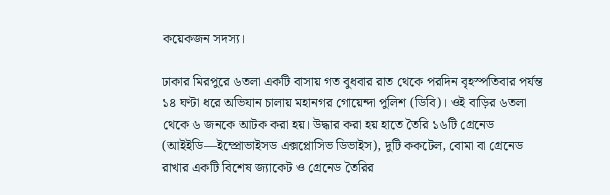কয়েকজন সদস্য।

ঢাকার মিরপুরে ৬তলা একটি বাসায় গত বুধবার রাত থেকে পরদিন বৃহস্পতিবার পর্যন্ত ১৪ ঘণ্টা ধরে অভিযান চালায় মহানগর গোয়েন্দা পুলিশ (ডিবি)। ওই বাড়ির ৬তলা থেকে ৬ জনকে আটক করা হয়। উদ্ধার করা হয় হাতে তৈরি ১৬টি গ্রেনেড (আইইডি—ইম্প্রোভাইসড এক্সপ্লোসিভ ডিভাইস), দুটি ককটেল, বোমা বা গ্রেনেড রাখার একটি বিশেষ জ্যাকেট ও গ্রেনেড তৈরির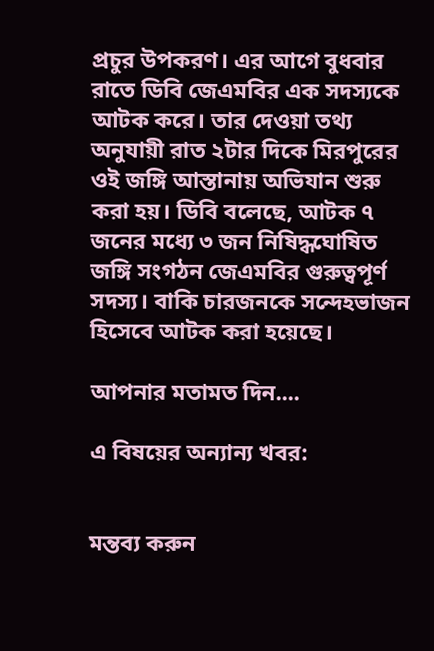প্রচুর উপকরণ। এর আগে বুধবার রাতে ডিবি জেএমবির এক সদস্যকে আটক করে। তার দেওয়া তথ্য অনুযায়ী রাত ২টার দিকে মিরপুরের ওই জঙ্গি আস্তানায় অভিযান শুরু করা হয়। ডিবি বলেছে, আটক ৭ জনের মধ্যে ৩ জন নিষিদ্ধঘোষিত জঙ্গি সংগঠন জেএমবির গুরুত্বপূর্ণ সদস্য। বাকি চারজনকে সন্দেহভাজন হিসেবে আটক করা হয়েছে।

আপনার মতামত দিন....

এ বিষয়ের অন্যান্য খবর:


মন্তব্য করুন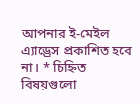আপনার ই-মেইল এ্যাড্রেস প্রকাশিত হবে না। * চিহ্নিত বিষয়গুলো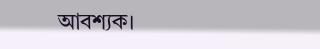আবশ্যক।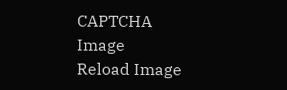CAPTCHA Image
Reload Image